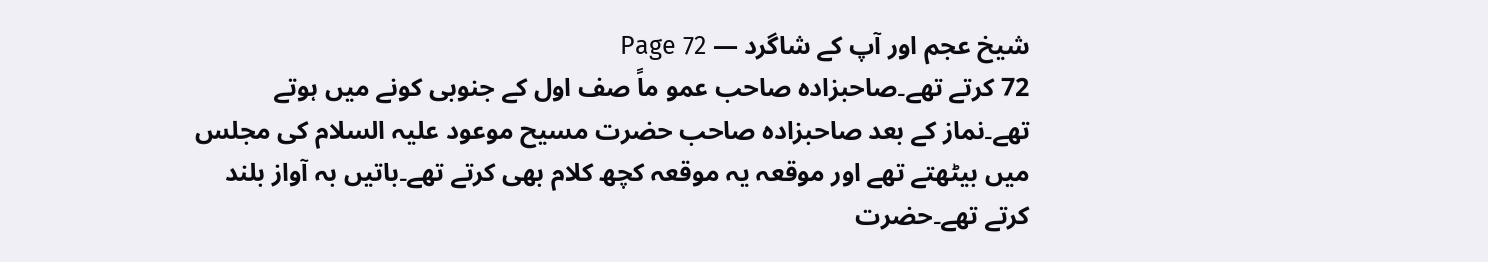شیخ عجم اور آپ کے شاگرد — Page 72
72 کرتے تھے۔صاحبزادہ صاحب عمو ماً صف اول کے جنوبی کونے میں ہوتے تھے۔نماز کے بعد صاحبزادہ صاحب حضرت مسیح موعود علیہ السلام کی مجلس میں بیٹھتے تھے اور موقعہ یہ موقعہ کچھ کلام بھی کرتے تھے۔باتیں بہ آواز بلند کرتے تھے۔حضرت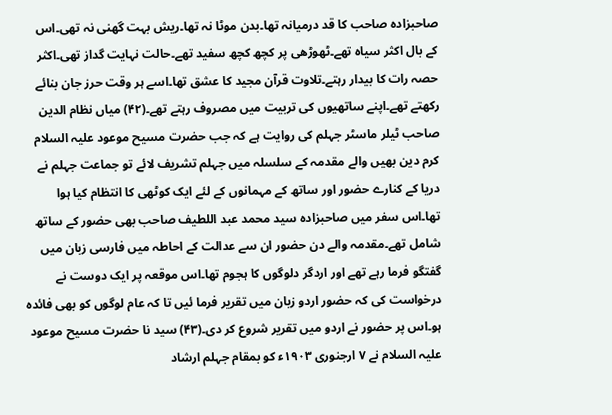صاحبزادہ صاحب کا قد درمیانہ تھا۔بدن موٹا نہ تھا۔ریش بہت گھنی نہ تھی۔اس کے بال اکثر سیاہ تھے۔ٹھوڑھی پر کچھ کچھ سفید تھے۔حالت نہایت گداز تھی۔اکثر حصہ رات کا بیدار رہتے۔تلاوت قرآن مجید کا عشق تھا۔اسے ہر وقت حرز جان بنائے رکھتے تھے۔اپنے ساتھیوں کی تربیت میں مصروف رہتے تھے۔(۴۲) میاں نظام الدین صاحب ٹیلر ماسٹر جہلم کی روایت ہے کہ جب حضرت مسیح موعود علیہ السلام کرم دین بھیں والے مقدمہ کے سلسلہ میں جہلم تشریف لائے تو جماعت جہلم نے دریا کے کنارے حضور اور ساتھ کے مہمانوں کے لئے ایک کوٹھی کا انتظام کیا ہوا تھا۔اس سفر میں صاحبزادہ سید محمد عبد اللطیف صاحب بھی حضور کے ساتھ شامل تھے۔مقدمہ والے دن حضور ان سے عدالت کے احاطہ میں فارسی زبان میں گفتگو فرما رہے تھے اور اردگر دلوگوں کا ہجوم تھا۔اس موقعہ پر ایک دوست نے درخواست کی کہ حضور اردو زبان میں تقریر فرما ئیں تا کہ عام لوگوں کو بھی فائدہ ہو۔اس پر حضور نے اردو میں تقریر شروع کر دی۔(۴۳) سید نا حضرت مسیح موعود علیہ السلام نے ۷ ارجنوری ۱۹۰۳ء کو بمقام جہلم ارشاد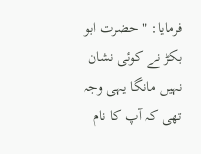فرمایا: " حضرت ابو بکڑ نے کوئی نشان نہیں مانگا یہی وجہ تھی کہ آپ کا نام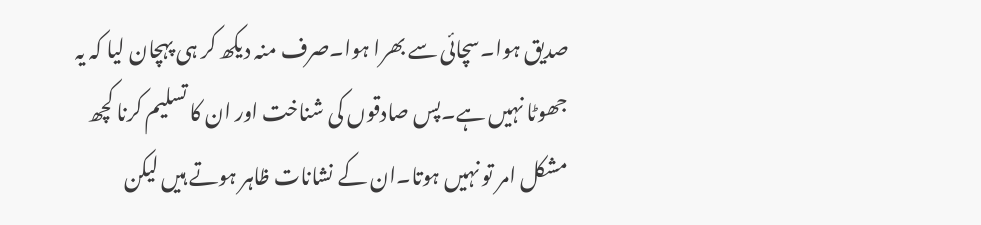صدیق ہوا۔سچائی سے بھرا ہوا۔صرف منہ دیکھ کر ہی پہچان لیا کہ یہ جھوٹا نہیں ہے۔پس صادقوں کی شناخت اور ان کا تسلیم کرنا کچھ مشکل امر تو نہیں ہوتا۔ان کے نشانات ظاہر ہوتے ہیں لیکن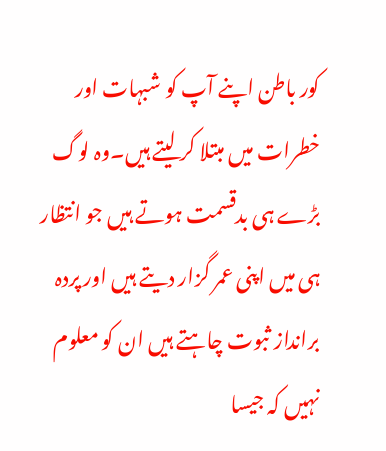کور باطن اپنے آپ کو شبہات اور خطرات میں مبتلا کر لیتے ہیں۔وہ لوگ بڑے ہی بدقسمت ہوتے ہیں جو انتظار ہی میں اپنی عمر گزار دیتے ہیں اور پردہ برانداز ثبوت چاہتے ہیں ان کو معلوم نہیں کہ جیسا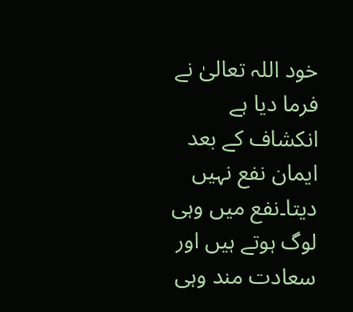خود اللہ تعالیٰ نے فرما دیا ہے انکشاف کے بعد ایمان نفع نہیں دیتا۔نفع میں وہی لوگ ہوتے ہیں اور سعادت مند وہی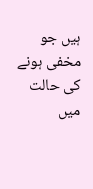ہیں جو مخفی ہونے کی حالت میں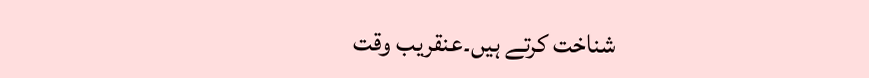شناخت کرتے ہیں۔عنقریب وقت